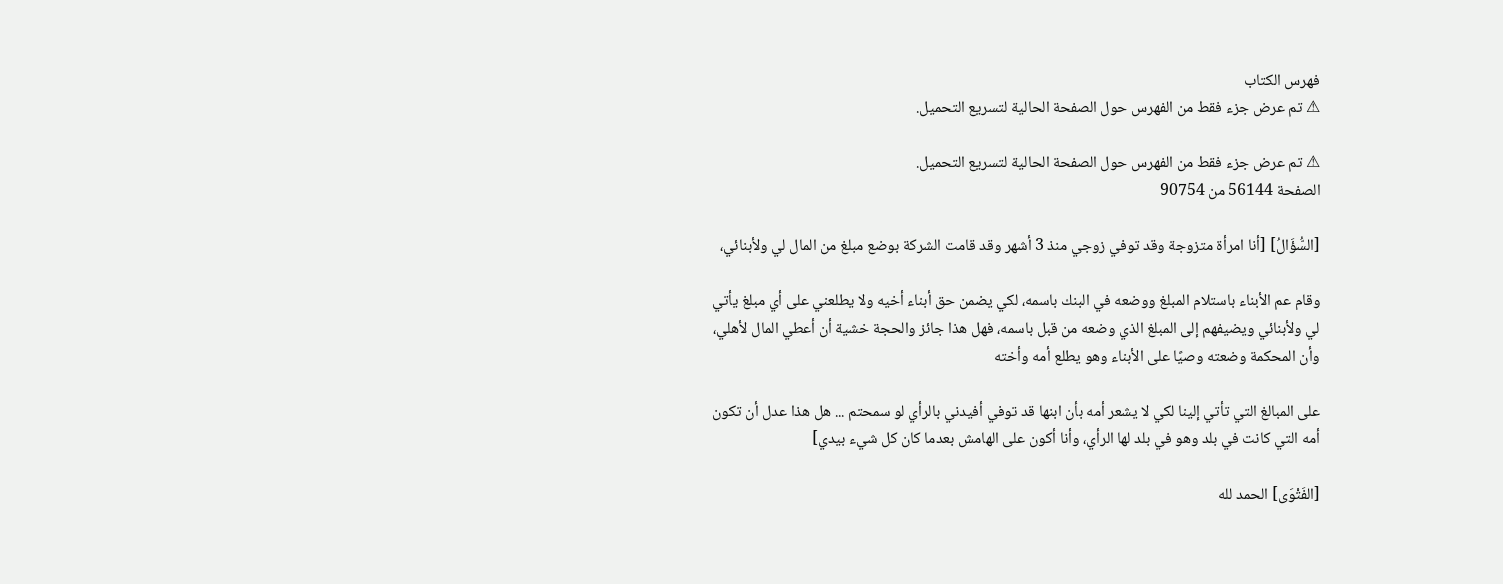فهرس الكتاب
⚠ تم عرض جزء فقط من الفهرس حول الصفحة الحالية لتسريع التحميل.

⚠ تم عرض جزء فقط من الفهرس حول الصفحة الحالية لتسريع التحميل.
الصفحة 56144 من 90754

[السُّؤَالُ] [أنا امرأة متزوجة وقد توفي زوجي منذ 3 أشهر وقد قامت الشركة بوضع مبلغ من المال لي ولأبنائي،

وقام عم الأبناء باستلام المبلغ ووضعه في البنك باسمه، لكي يضمن حق أبناء أخيه ولا يطلعني على أي مبلغ يأتي لي ولأبنائي ويضيفهم إلى المبلغ الذي وضعه من قبل باسمه، فهل هذا جائز والحجة خشية أن أعطي المال لأهلي، وأن المحكمة وضعته وصيًا على الأبناء وهو يطلع أمه وأخته

على المبالغ التي تأتي إلينا لكي لا يشعر أمه بأن ابنها قد توفي أفيدني بالرأي لو سمحتم ... هل هذا عدل أن تكون أمه التي كانت في بلد وهو في بلد لها الرأي، وأنا أكون على الهامش بعدما كان كل شيء بيدي]

[الفَتْوَى] الحمد لله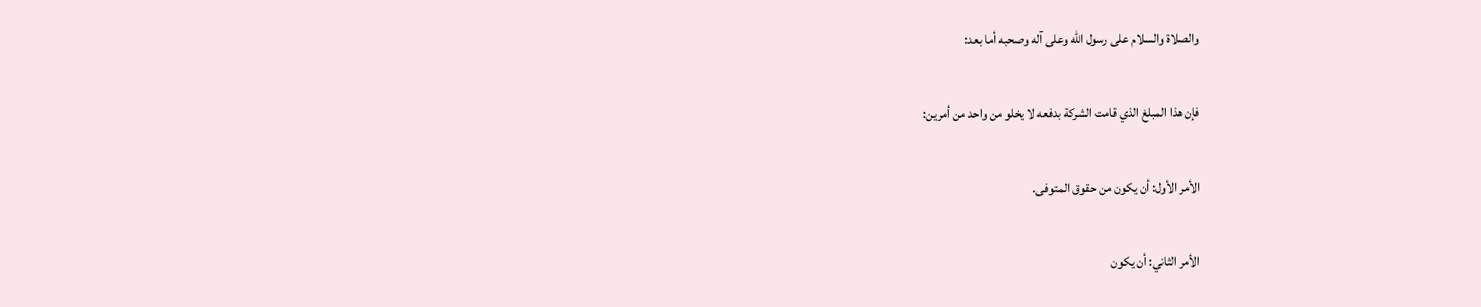والصلاة والسلام على رسول الله وعلى آله وصحبه أما بعد:

فإن هذا المبلغ الذي قامت الشركة بدفعه لا يخلو من واحد من أمرين:

الأمر الأول: أن يكون من حقوق المتوفى.

الأمر الثاني: أن يكون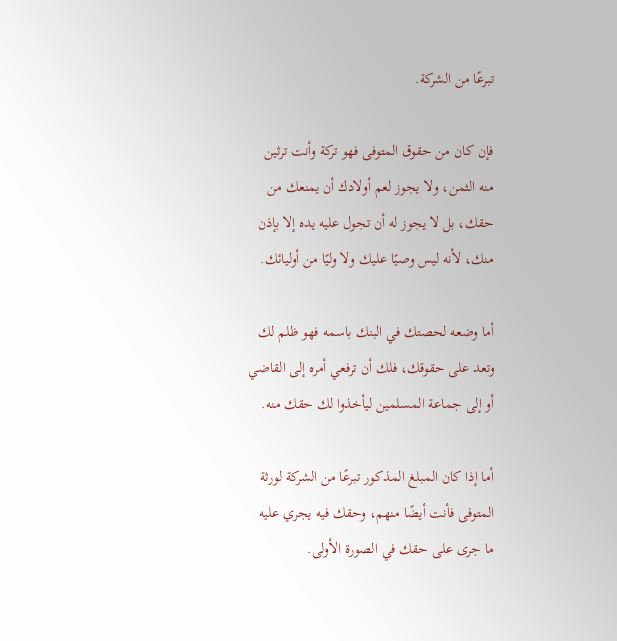تبرعًا من الشركة.

فإن كان من حقوق المتوفى فهو تركة وأنت ترثين منه الثمن، ولا يجوز لعم أولادك أن يمنعك من حقك، بل لا يجوز له أن تجول عليه يده إلا بإذن منك، لأنه ليس وصيًا عليك ولا وليًا من أوليائك.

أما وضعه لحصتك في البنك باسمه فهو ظلم لك وتعد على حقوقك، فلك أن ترفعي أمره إلى القاضي أو إلى جماعة المسلمين ليأخذوا لك حقك منه.

أما إذا كان المبلغ المذكور تبرعًا من الشركة لورثة المتوفى فأنت أيضًا منهم، وحقك فيه يجري عليه ما جرى على حقك في الصورة الأولى.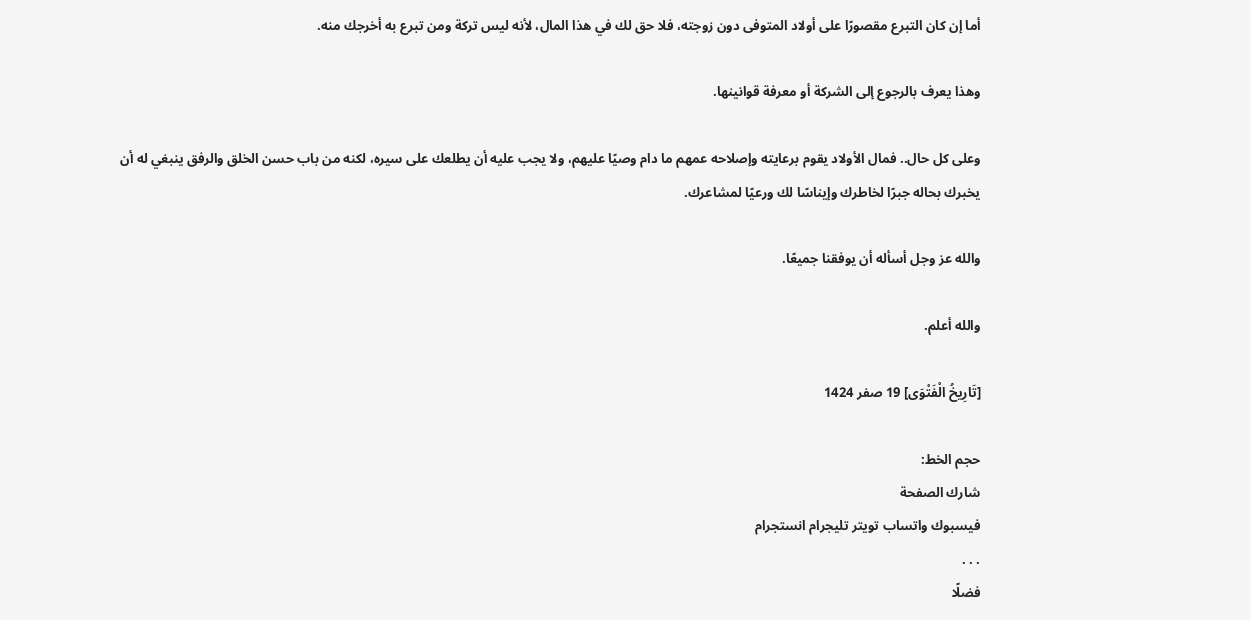أما إن كان التبرع مقصورًا على أولاد المتوفى دون زوجته، فلا حق لك في هذا المال، لأنه ليس تركة ومن تبرع به أخرجك منه.

وهذا يعرف بالرجوع إلى الشركة أو معرفة قوانينها.

وعلى كل حال.. فمال الأولاد يقوم برعايته وإصلاحه عمهم ما دام وصيًا عليهم، ولا يجب عليه أن يطلعك على سيره، لكنه من باب حسن الخلق والرفق ينبغي له أن يخبرك بحاله جبرًا لخاطرك وإيناسًا لك ورعيًا لمشاعرك.

والله عز وجل أسأله أن يوفقنا جميعًا.

والله أعلم.

[تَارِيخُ الْفَتْوَى] 19 صفر 1424

حجم الخط:
شارك الصفحة
فيسبوك واتساب تويتر تليجرام انستجرام
. . .
فضلًا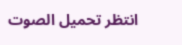انتظر تحميل الصوت